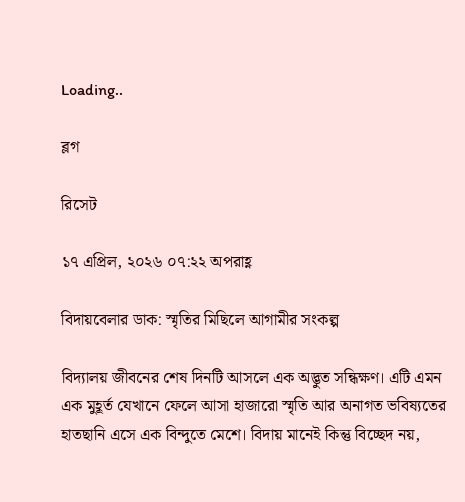Loading..

ব্লগ

রিসেট

১৭ এপ্রিল, ২০২৬ ০৭:২২ অপরাহ্ণ

বিদায়বেলার ডাক: স্মৃতির মিছিলে আগামীর সংকল্প

বিদ্যালয় জীবনের শেষ দিনটি আসলে এক অদ্ভুত সন্ধিক্ষণ। এটি এমন এক মুহূর্ত যেখানে ফেলে আসা হাজারো স্মৃতি আর অনাগত ভবিষ্যতের হাতছানি এসে এক বিন্দুতে মেশে। বিদায় মানেই কিন্তু বিচ্ছেদ নয়,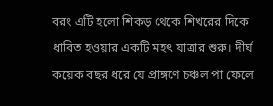বরং এটি হলো শিকড় থেকে শিখরের দিকে ধাবিত হওয়ার একটি মহৎ যাত্রার শুরু। দীর্ঘ কয়েক বছর ধরে যে প্রাঙ্গণে চঞ্চল পা ফেলে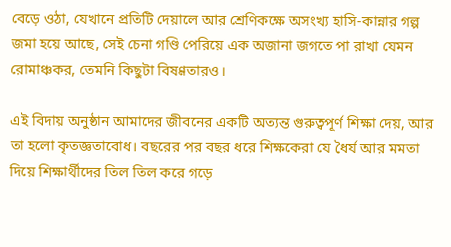বেড়ে ওঠা, যেখানে প্রতিটি দেয়ালে আর শ্রেণিকক্ষে অসংখ্য হাসি-কান্নার গল্প জমা হয়ে আছে, সেই চেনা গণ্ডি পেরিয়ে এক অজানা জগতে পা রাখা যেমন রোমাঞ্চকর, তেমনি কিছুটা বিষণ্ণতারও।

এই বিদায় অনুষ্ঠান আমাদের জীবনের একটি অত্যন্ত গুরুত্বপূর্ণ শিক্ষা দেয়, আর তা হলো কৃতজ্ঞতাবোধ। বছরের পর বছর ধরে শিক্ষকেরা যে ধৈর্য আর মমতা দিয়ে শিক্ষার্থীদের তিল তিল করে গড়ে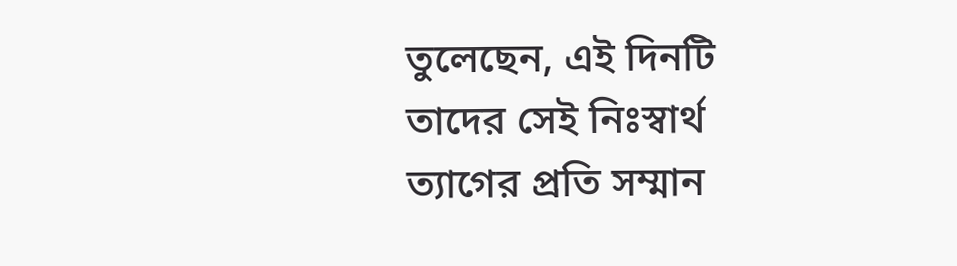তুলেছেন, এই দিনটি তাদের সেই নিঃস্বার্থ ত্যাগের প্রতি সম্মান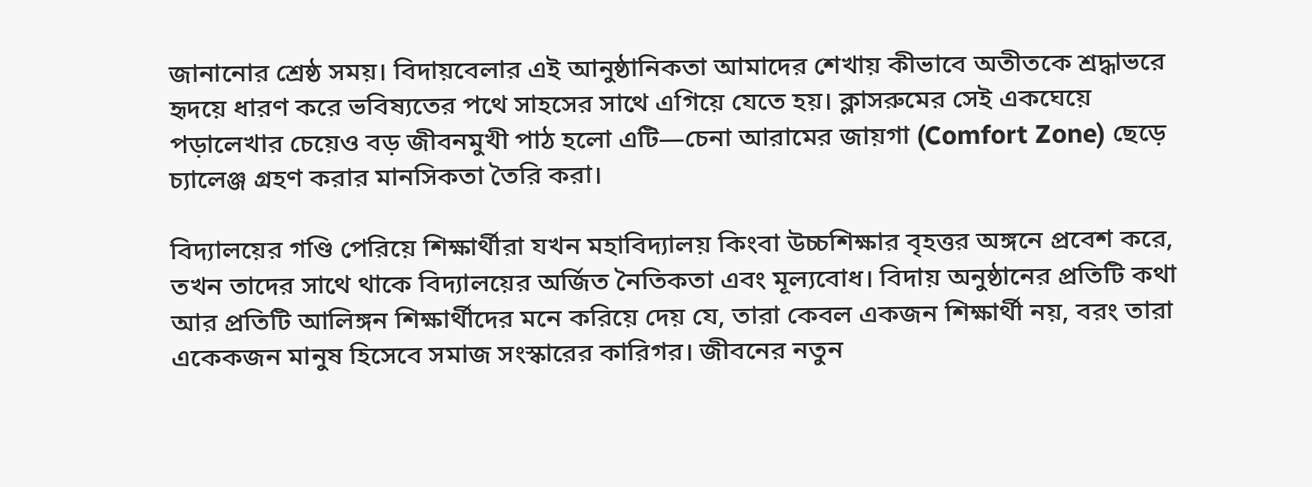জানানোর শ্রেষ্ঠ সময়। বিদায়বেলার এই আনুষ্ঠানিকতা আমাদের শেখায় কীভাবে অতীতকে শ্রদ্ধাভরে হৃদয়ে ধারণ করে ভবিষ্যতের পথে সাহসের সাথে এগিয়ে যেতে হয়। ক্লাসরুমের সেই একঘেয়ে পড়ালেখার চেয়েও বড় জীবনমুখী পাঠ হলো এটি—চেনা আরামের জায়গা (Comfort Zone) ছেড়ে চ্যালেঞ্জ গ্রহণ করার মানসিকতা তৈরি করা।

বিদ্যালয়ের গণ্ডি পেরিয়ে শিক্ষার্থীরা যখন মহাবিদ্যালয় কিংবা উচ্চশিক্ষার বৃহত্তর অঙ্গনে প্রবেশ করে, তখন তাদের সাথে থাকে বিদ্যালয়ের অর্জিত নৈতিকতা এবং মূল্যবোধ। বিদায় অনুষ্ঠানের প্রতিটি কথা আর প্রতিটি আলিঙ্গন শিক্ষার্থীদের মনে করিয়ে দেয় যে, তারা কেবল একজন শিক্ষার্থী নয়, বরং তারা একেকজন মানুষ হিসেবে সমাজ সংস্কারের কারিগর। জীবনের নতুন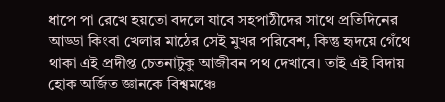ধাপে পা রেখে হয়তো বদলে যাবে সহপাঠীদের সাথে প্রতিদিনের আড্ডা কিংবা খেলার মাঠের সেই মুখর পরিবেশ, কিন্তু হৃদয়ে গেঁথে থাকা এই প্রদীপ্ত চেতনাটুকু আজীবন পথ দেখাবে। তাই এই বিদায় হোক অর্জিত জ্ঞানকে বিশ্বমঞ্চে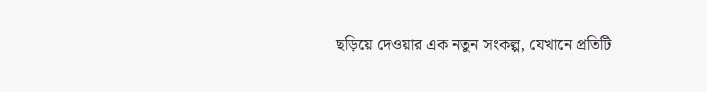ছড়িয়ে দেওয়ার এক নতুন সংকল্প, যেখানে প্রতিটি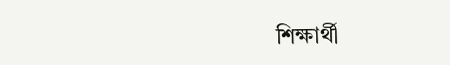শিক্ষার্থী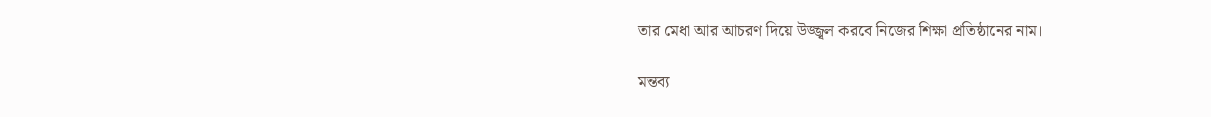তার মেধা আর আচরণ দিয়ে উজ্জ্বল করবে নিজের শিক্ষা প্রতিষ্ঠানের নাম।

মন্তব্য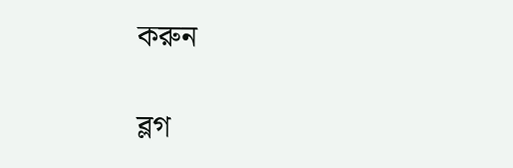করুন

ব্লগ